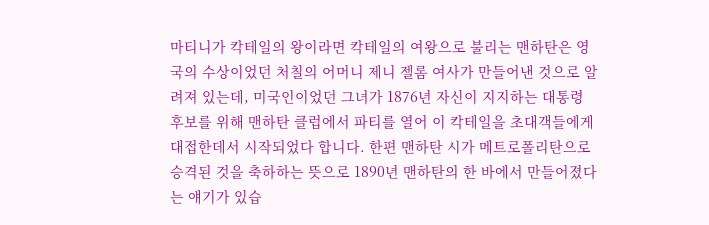마티니가 칵테일의 왕이라면 칵테일의 여왕으로 불리는 맨하탄은 영국의 수상이었던 처칠의 어머니 제니 젤롬 여사가 만들어낸 것으로 알려져 있는데, 미국인이었던 그녀가 1876년 자신이 지지하는 대통령 후보를 위해 맨하탄 클럽에서 파티를 열어 이 칵테일을 초대객들에게 대접한데서 시작되었다 합니다. 한편 맨하탄 시가 메트로폴리탄으로 승격된 것을 축하하는 뜻으로 1890년 맨하탄의 한 바에서 만들어졌다는 얘기가 있습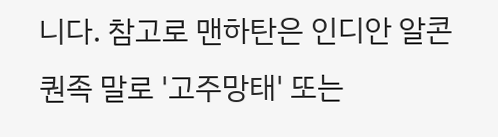니다. 참고로 맨하탄은 인디안 알콘 퀀족 말로 '고주망태' 또는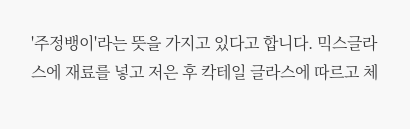'주정뱅이'라는 뜻을 가지고 있다고 합니다. 믹스글라스에 재료를 넣고 저은 후 칵테일 글라스에 따르고 체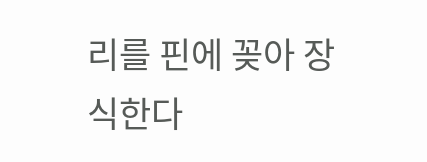리를 핀에 꽂아 장식한다